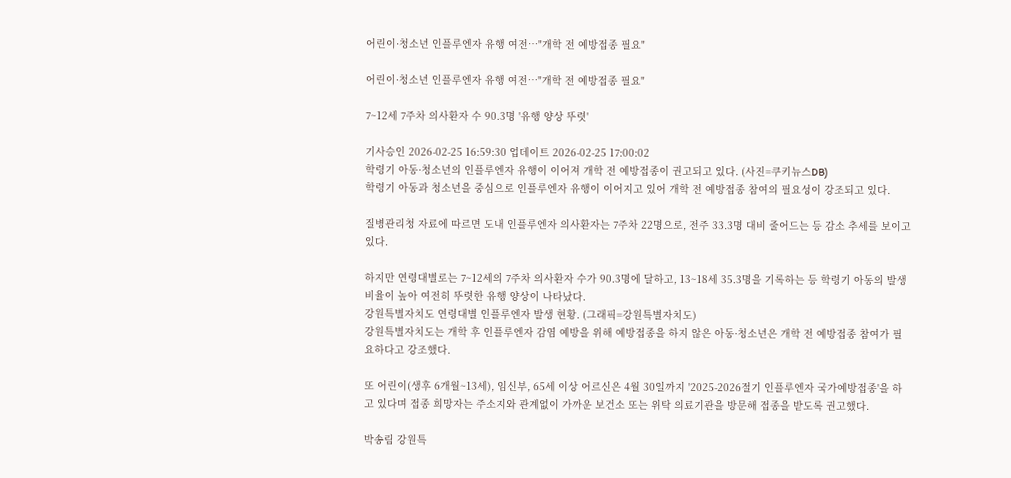어린이·청소년 인플루엔자 유행 여전…"개학 전 예방접종 필요"

어린이·청소년 인플루엔자 유행 여전…"개학 전 예방접종 필요"

7~12세 7주차 의사환자 수 90.3명 '유행 양상 뚜렷'

기사승인 2026-02-25 16:59:30 업데이트 2026-02-25 17:00:02
학령기 아동·청소년의 인플루엔자 유행이 이어져 개학 전 예방접종이 권고되고 있다. (사진=쿠키뉴스DB)
학령기 아동과 청소년을 중심으로 인플루엔자 유행이 이어지고 있어 개학 전 예방접종 참여의 필요성이 강조되고 있다.

질병관리청 자료에 따르면 도내 인플루엔자 의사환자는 7주차 22명으로, 전주 33.3명 대비 줄어드는 등 감소 추세를 보이고 있다.

하지만 연령대별로는 7~12세의 7주차 의사환자 수가 90.3명에 달하고, 13~18세 35.3명을 기록하는 등 학령기 아동의 발생 비율이 높아 여전히 뚜렷한 유행 양상이 나타났다.
강원특별자치도 연령대별 인플루엔자 발생 현황. (그래픽=강원특별자치도)
강원특별자치도는 개학 후 인플루엔자 감염 예방을 위해 예방접종을 하지 않은 아동·청소년은 개학 전 예방접종 참여가 필요하다고 강조했다.

또 어린이(생후 6개월~13세), 임신부, 65세 이상 어르신은 4월 30일까지 '2025-2026절기 인플루엔자 국가예방접종'을 하고 있다며 접종 희망자는 주소지와 관계없이 가까운 보건소 또는 위탁 의료기관을 방문해 접종을 받도록 권고했다.

박송림 강원특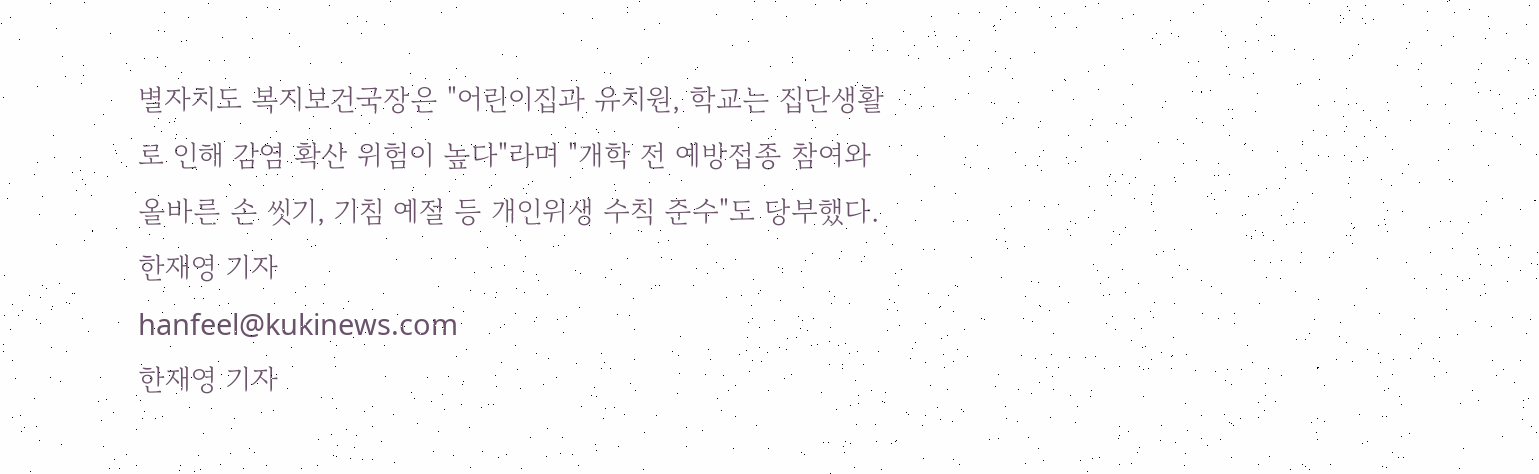별자치도 복지보건국장은 "어린이집과 유치원, 학교는 집단생활로 인해 감염 확산 위험이 높다"라며 "개학 전 예방접종 참여와 올바른 손 씻기, 기침 예절 등 개인위생 수칙 준수"도 당부했다.
한재영 기자
hanfeel@kukinews.com
한재영 기자